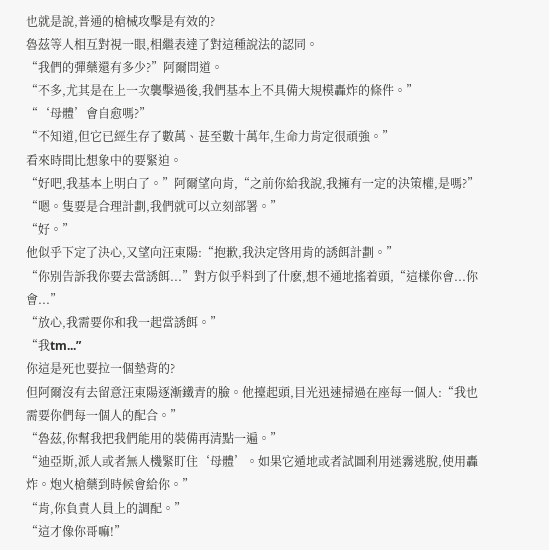也就是說,普通的槍械攻擊是有效的?
魯茲等人相互對視一眼,相繼表達了對這種說法的認同。
“我們的彈藥還有多少?”阿爾問道。
“不多,尤其是在上一次襲擊過後,我們基本上不具備大規模轟炸的條件。”
“‘母體’會自愈嗎?”
“不知道,但它已經生存了數萬、甚至數十萬年,生命力肯定很頑強。”
看來時間比想象中的要緊迫。
“好吧,我基本上明白了。”阿爾望向肯,“之前你給我說,我擁有一定的決策權,是嗎?”
“嗯。隻要是合理計劃,我們就可以立刻部署。”
“好。”
他似乎下定了決心,又望向汪東陽:“抱歉,我決定啓用肯的誘餌計劃。”
“你别告訴我你要去當誘餌...”對方似乎料到了什麽,想不通地搖着頭,“這樣你會...你會...”
“放心,我需要你和我一起當誘餌。”
“我tm...”
你這是死也要拉一個墊背的?
但阿爾沒有去留意汪東陽逐漸鐵青的臉。他擡起頭,目光迅速掃過在座每一個人:“我也需要你們每一個人的配合。”
“魯茲,你幫我把我們能用的裝備再清點一遍。”
“迪亞斯,派人或者無人機緊盯住‘母體’。如果它遁地或者試圖利用迷霧逃脫,使用轟炸。炮火槍藥到時候會給你。”
“肯,你負責人員上的調配。”
“這才像你哥嘛!”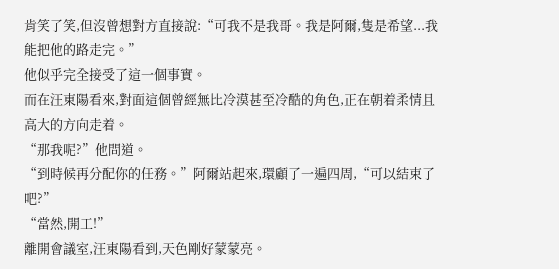肯笑了笑,但沒曾想對方直接說:“可我不是我哥。我是阿爾,隻是希望...我能把他的路走完。”
他似乎完全接受了這一個事實。
而在汪東陽看來,對面這個曾經無比冷漠甚至冷酷的角色,正在朝着柔情且高大的方向走着。
“那我呢?”他問道。
“到時候再分配你的任務。”阿爾站起來,環顧了一遍四周,“可以結束了吧?”
“當然,開工!”
離開會議室,汪東陽看到,天色剛好蒙蒙亮。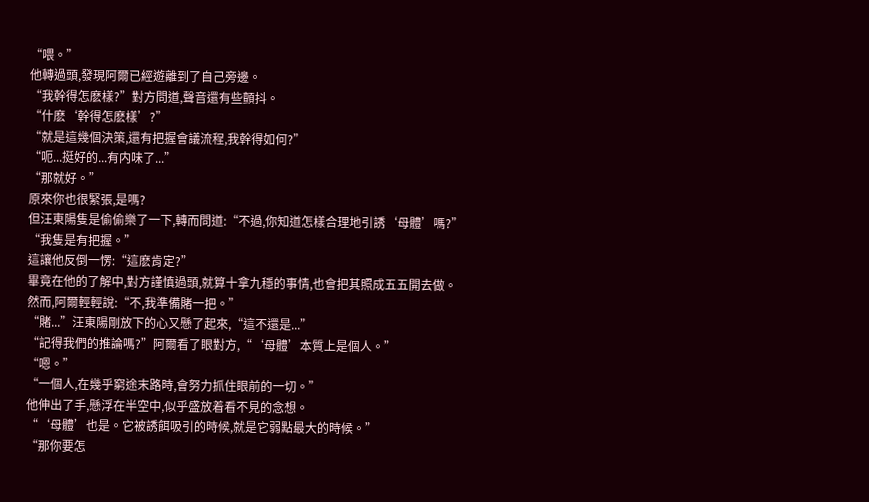“喂。”
他轉過頭,發現阿爾已經遊離到了自己旁邊。
“我幹得怎麽樣?”對方問道,聲音還有些顫抖。
“什麽‘幹得怎麽樣’?”
“就是這幾個決策,還有把握會議流程,我幹得如何?”
“呃...挺好的...有内味了...”
“那就好。”
原來你也很緊張,是嗎?
但汪東陽隻是偷偷樂了一下,轉而問道:“不過,你知道怎樣合理地引誘‘母體’嗎?”
“我隻是有把握。”
這讓他反倒一愣:“這麽肯定?”
畢竟在他的了解中,對方謹慎過頭,就算十拿九穩的事情,也會把其照成五五開去做。
然而,阿爾輕輕說:“不,我準備賭一把。”
“賭...”汪東陽剛放下的心又懸了起來,“這不還是...”
“記得我們的推論嗎?”阿爾看了眼對方,“‘母體’本質上是個人。”
“嗯。”
“一個人,在幾乎窮途末路時,會努力抓住眼前的一切。”
他伸出了手,懸浮在半空中,似乎盛放着看不見的念想。
“‘母體’也是。它被誘餌吸引的時候,就是它弱點最大的時候。”
“那你要怎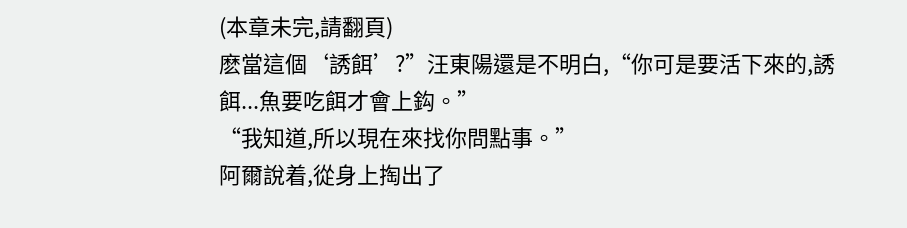(本章未完,請翻頁)
麽當這個‘誘餌’?”汪東陽還是不明白,“你可是要活下來的,誘餌...魚要吃餌才會上鈎。”
“我知道,所以現在來找你問點事。”
阿爾說着,從身上掏出了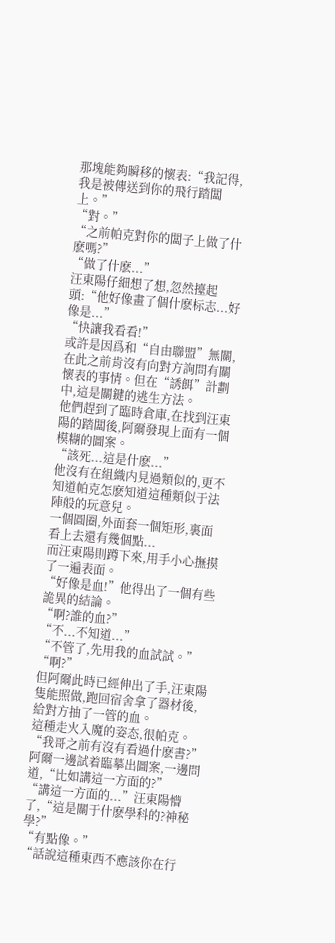那塊能夠瞬移的懷表:“我記得,我是被傳送到你的飛行踏闆上。”
“對。”
“之前帕克對你的闆子上做了什麽嗎?”
“做了什麽...”
汪東陽仔細想了想,忽然擡起頭:“他好像畫了個什麽标志...好像是...”
“快讓我看看!”
或許是因爲和“自由聯盟”無關,在此之前肯沒有向對方詢問有關懷表的事情。但在“誘餌”計劃中,這是關鍵的逃生方法。
他們趕到了臨時倉庫,在找到汪東陽的踏闆後,阿爾發現上面有一個模糊的圖案。
“該死...這是什麽...”
他沒有在組織内見過類似的,更不知道帕克怎麽知道這種類似于法陣般的玩意兒。
一個圓圈,外面套一個矩形,裏面看上去還有幾個點...
而汪東陽則蹲下來,用手小心撫摸了一遍表面。
“好像是血!”他得出了一個有些詭異的結論。
“啊?誰的血?”
“不...不知道...”
“不管了,先用我的血試試。”
“啊?”
但阿爾此時已經伸出了手,汪東陽隻能照做,跑回宿舍拿了器材後,給對方抽了一管的血。
這種走火入魔的姿态,很帕克。
“我哥之前有沒有看過什麽書?”阿爾一邊試着臨摹出圖案,一邊問道,“比如講這一方面的?”
“講這一方面的...”汪東陽懵了,“這是關于什麽學科的?神秘學?”
“有點像。”
“話說這種東西不應該你在行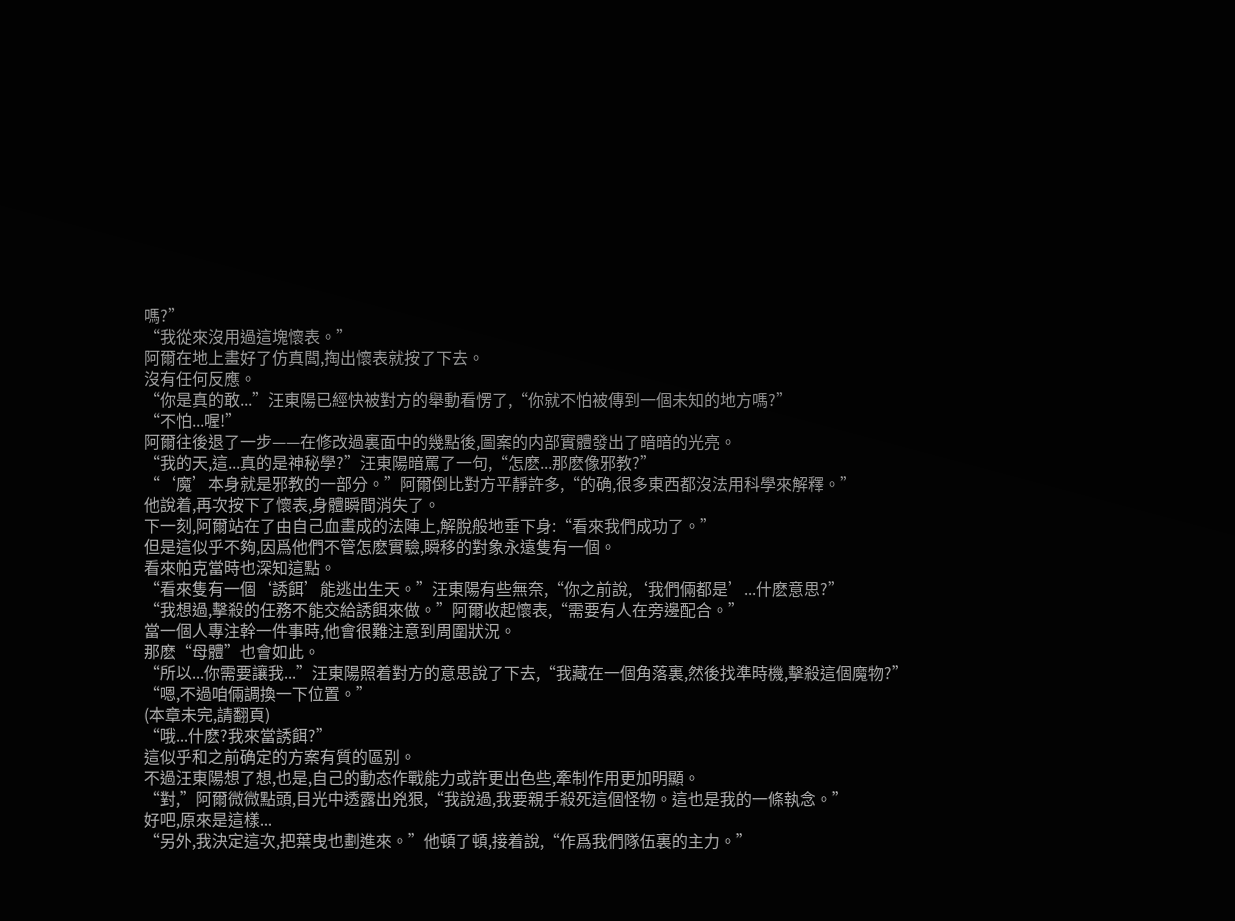嗎?”
“我從來沒用過這塊懷表。”
阿爾在地上畫好了仿真闆,掏出懷表就按了下去。
沒有任何反應。
“你是真的敢...”汪東陽已經快被對方的舉動看愣了,“你就不怕被傳到一個未知的地方嗎?”
“不怕...喔!”
阿爾往後退了一步——在修改過裏面中的幾點後,圖案的内部實體發出了暗暗的光亮。
“我的天,這...真的是神秘學?”汪東陽暗罵了一句,“怎麽...那麽像邪教?”
“‘魔’本身就是邪教的一部分。”阿爾倒比對方平靜許多,“的确,很多東西都沒法用科學來解釋。”
他說着,再次按下了懷表,身體瞬間消失了。
下一刻,阿爾站在了由自己血畫成的法陣上,解脫般地垂下身:“看來我們成功了。”
但是這似乎不夠,因爲他們不管怎麽實驗,瞬移的對象永遠隻有一個。
看來帕克當時也深知這點。
“看來隻有一個‘誘餌’能逃出生天。”汪東陽有些無奈,“你之前說,‘我們倆都是’...什麽意思?”
“我想過,擊殺的任務不能交給誘餌來做。”阿爾收起懷表,“需要有人在旁邊配合。”
當一個人專注幹一件事時,他會很難注意到周圍狀況。
那麽“母體”也會如此。
“所以...你需要讓我...”汪東陽照着對方的意思說了下去,“我藏在一個角落裏,然後找準時機,擊殺這個魔物?”
“嗯,不過咱倆調換一下位置。”
(本章未完,請翻頁)
“哦...什麽?我來當誘餌?”
這似乎和之前确定的方案有質的區别。
不過汪東陽想了想,也是,自己的動态作戰能力或許更出色些,牽制作用更加明顯。
“對,”阿爾微微點頭,目光中透露出兇狠,“我說過,我要親手殺死這個怪物。這也是我的一條執念。”
好吧,原來是這樣...
“另外,我決定這次,把葉曳也劃進來。”他頓了頓,接着說,“作爲我們隊伍裏的主力。”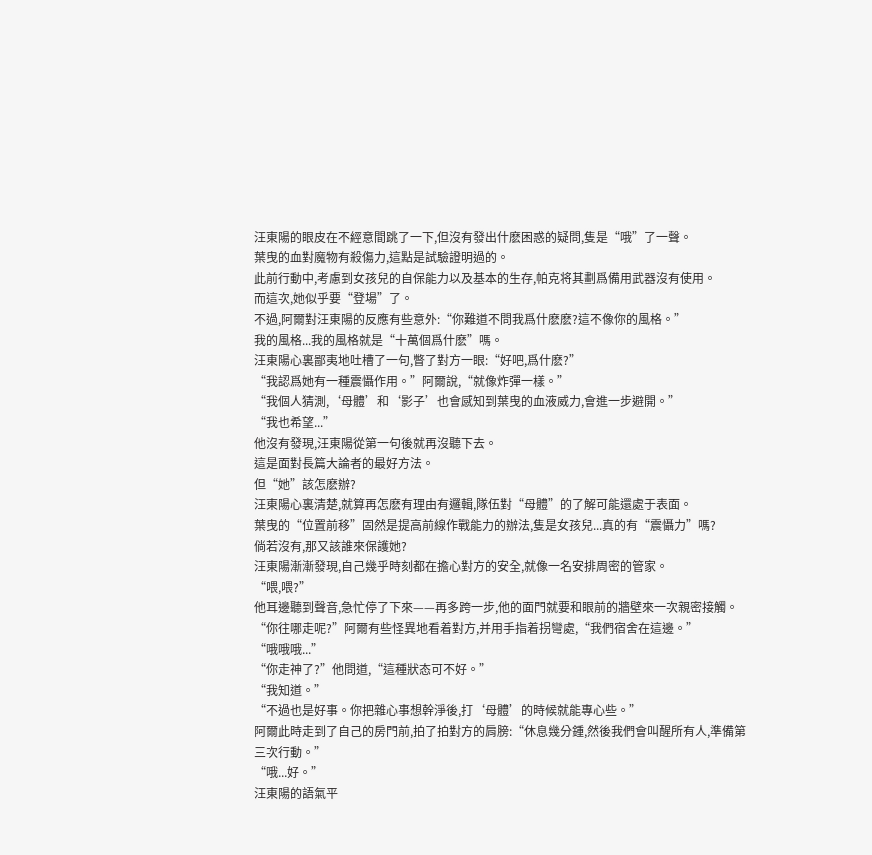汪東陽的眼皮在不經意間跳了一下,但沒有發出什麽困惑的疑問,隻是“哦”了一聲。
葉曳的血對魔物有殺傷力,這點是試驗證明過的。
此前行動中,考慮到女孩兒的自保能力以及基本的生存,帕克将其劃爲備用武器沒有使用。
而這次,她似乎要“登場”了。
不過,阿爾對汪東陽的反應有些意外:“你難道不問我爲什麽麽?這不像你的風格。”
我的風格...我的風格就是“十萬個爲什麽”嗎。
汪東陽心裏鄙夷地吐槽了一句,瞥了對方一眼:“好吧,爲什麽?”
“我認爲她有一種震懾作用。”阿爾說,“就像炸彈一樣。”
“我個人猜測,‘母體’和‘影子’也會感知到葉曳的血液威力,會進一步避開。”
“我也希望...”
他沒有發現,汪東陽從第一句後就再沒聽下去。
這是面對長篇大論者的最好方法。
但“她”該怎麽辦?
汪東陽心裏清楚,就算再怎麽有理由有邏輯,隊伍對“母體”的了解可能還處于表面。
葉曳的“位置前移”固然是提高前線作戰能力的辦法,隻是女孩兒...真的有“震懾力”嗎?
倘若沒有,那又該誰來保護她?
汪東陽漸漸發現,自己幾乎時刻都在擔心對方的安全,就像一名安排周密的管家。
“喂,喂?”
他耳邊聽到聲音,急忙停了下來——再多跨一步,他的面門就要和眼前的牆壁來一次親密接觸。
“你往哪走呢?”阿爾有些怪異地看着對方,并用手指着拐彎處,“我們宿舍在這邊。”
“哦哦哦...”
“你走神了?”他問道,“這種狀态可不好。”
“我知道。”
“不過也是好事。你把雜心事想幹淨後,打‘母體’的時候就能專心些。”
阿爾此時走到了自己的房門前,拍了拍對方的肩膀:“休息幾分鍾,然後我們會叫醒所有人,準備第三次行動。”
“哦...好。”
汪東陽的語氣平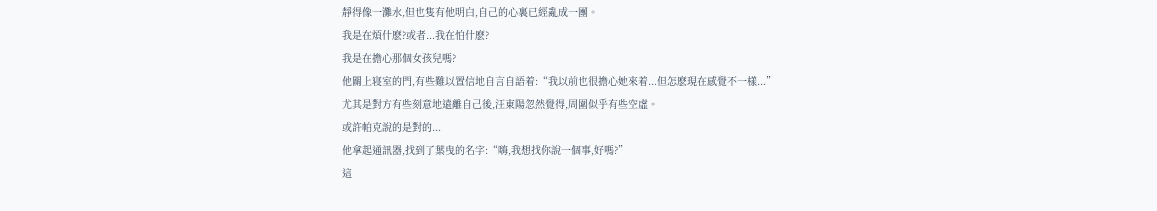靜得像一灘水,但也隻有他明白,自己的心裏已經亂成一團。
我是在煩什麽?或者...我在怕什麽?
我是在擔心那個女孩兒嗎?
他關上寝室的門,有些難以置信地自言自語着:“我以前也很擔心她來着...但怎麽現在感覺不一樣...”
尤其是對方有些刻意地遠離自己後,汪東陽忽然覺得,周圍似乎有些空虛。
或許帕克說的是對的...
他拿起通訊器,找到了葉曳的名字:“嗨,我想找你說一個事,好嗎?”
這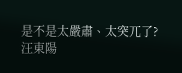是不是太嚴肅、太突兀了?
汪東陽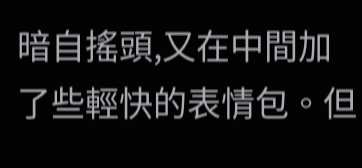暗自搖頭,又在中間加了些輕快的表情包。但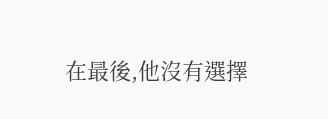在最後,他沒有選擇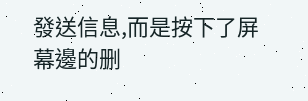發送信息,而是按下了屏幕邊的删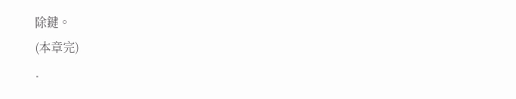除鍵。
(本章完)
.